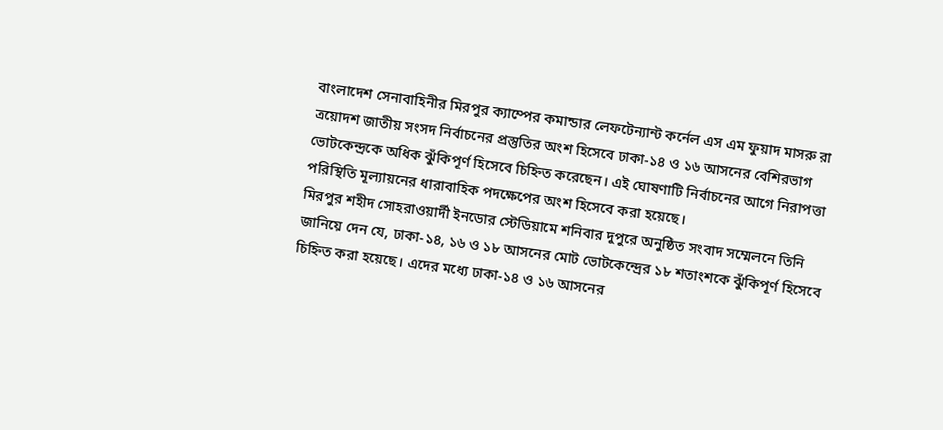বাংলাদেশ সেনাবাহিনীর মিরপুর ক্যাম্পের কমান্ডার লেফটেন্যান্ট কর্নেল এস এম ফুয়াদ মাসরু রা ত্রয়োদশ জাতীয় সংসদ নির্বাচনের প্রস্তুতির অংশ হিসেবে ঢাকা-১৪ ও ১৬ আসনের বেশিরভাগ ভোটকেন্দ্রকে অধিক ঝুঁকিপূর্ণ হিসেবে চিহ্নিত করেছেন। এই ঘোষণাটি নির্বাচনের আগে নিরাপত্তা পরিস্থিতি মূল্যায়নের ধারাবাহিক পদক্ষেপের অংশ হিসেবে করা হয়েছে।
মিরপুর শহীদ সোহরাওয়ার্দী ইনডোর স্টেডিয়ামে শনিবার দুপুরে অনুষ্ঠিত সংবাদ সম্মেলনে তিনি জানিয়ে দেন যে, ঢাকা-১৪, ১৬ ও ১৮ আসনের মোট ভোটকেন্দ্রের ১৮ শতাংশকে ঝুঁকিপূর্ণ হিসেবে চিহ্নিত করা হয়েছে। এদের মধ্যে ঢাকা-১৪ ও ১৬ আসনের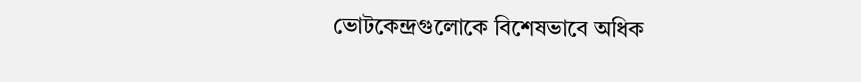ভোটকেন্দ্রগুলোকে বিশেষভাবে অধিক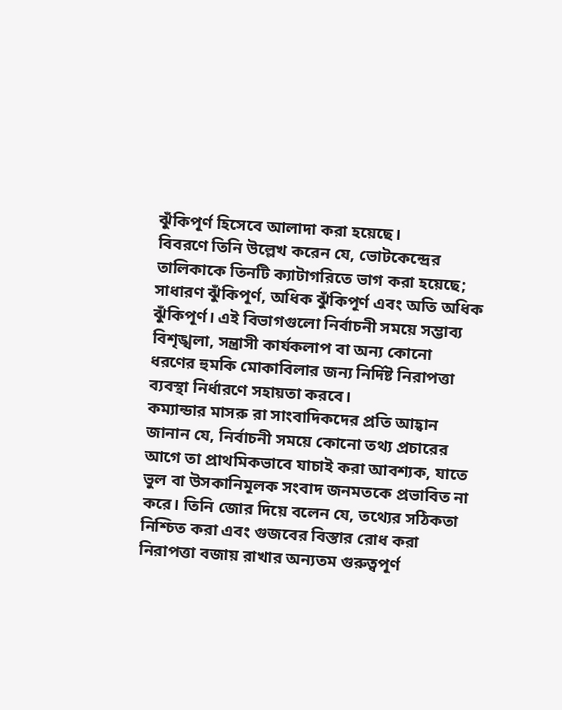ঝুঁকিপূর্ণ হিসেবে আলাদা করা হয়েছে।
বিবরণে তিনি উল্লেখ করেন যে, ভোটকেন্দ্রের তালিকাকে তিনটি ক্যাটাগরিতে ভাগ করা হয়েছে; সাধারণ ঝুঁকিপূর্ণ, অধিক ঝুঁকিপূর্ণ এবং অতি অধিক ঝুঁকিপূর্ণ। এই বিভাগগুলো নির্বাচনী সময়ে সম্ভাব্য বিশৃঙ্খলা, সন্ত্রাসী কার্যকলাপ বা অন্য কোনো ধরণের হুমকি মোকাবিলার জন্য নির্দিষ্ট নিরাপত্তা ব্যবস্থা নির্ধারণে সহায়তা করবে।
কম্যান্ডার মাসরু রা সাংবাদিকদের প্রতি আহ্বান জানান যে, নির্বাচনী সময়ে কোনো তথ্য প্রচারের আগে তা প্রাথমিকভাবে যাচাই করা আবশ্যক, যাতে ভুল বা উসকানিমূলক সংবাদ জনমতকে প্রভাবিত না করে। তিনি জোর দিয়ে বলেন যে, তথ্যের সঠিকতা নিশ্চিত করা এবং গুজবের বিস্তার রোধ করা নিরাপত্তা বজায় রাখার অন্যতম গুরুত্বপূর্ণ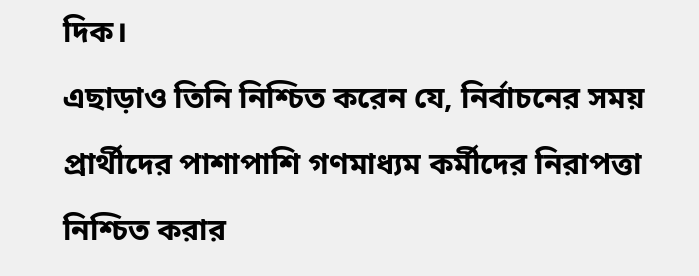দিক।
এছাড়াও তিনি নিশ্চিত করেন যে, নির্বাচনের সময় প্রার্থীদের পাশাপাশি গণমাধ্যম কর্মীদের নিরাপত্তা নিশ্চিত করার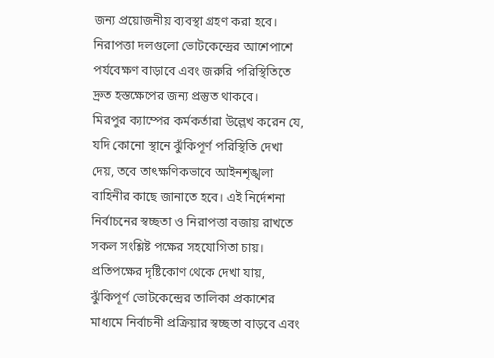জন্য প্রয়োজনীয় ব্যবস্থা গ্রহণ করা হবে। নিরাপত্তা দলগুলো ভোটকেন্দ্রের আশেপাশে পর্যবেক্ষণ বাড়াবে এবং জরুরি পরিস্থিতিতে দ্রুত হস্তক্ষেপের জন্য প্রস্তুত থাকবে।
মিরপুর ক্যাম্পের কর্মকর্তারা উল্লেখ করেন যে, যদি কোনো স্থানে ঝুঁকিপূর্ণ পরিস্থিতি দেখা দেয়, তবে তাৎক্ষণিকভাবে আইনশৃঙ্খলা বাহিনীর কাছে জানাতে হবে। এই নির্দেশনা নির্বাচনের স্বচ্ছতা ও নিরাপত্তা বজায় রাখতে সকল সংশ্লিষ্ট পক্ষের সহযোগিতা চায়।
প্রতিপক্ষের দৃষ্টিকোণ থেকে দেখা যায়, ঝুঁকিপূর্ণ ভোটকেন্দ্রের তালিকা প্রকাশের মাধ্যমে নির্বাচনী প্রক্রিয়ার স্বচ্ছতা বাড়বে এবং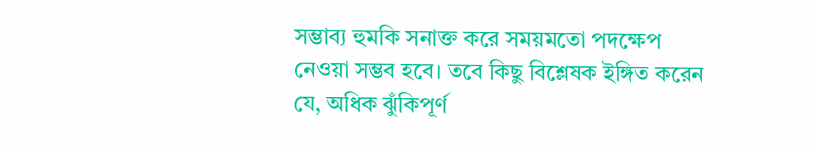সম্ভাব্য হুমকি সনাক্ত করে সময়মতো পদক্ষেপ নেওয়া সম্ভব হবে। তবে কিছু বিশ্লেষক ইঙ্গিত করেন যে, অধিক ঝুঁকিপূর্ণ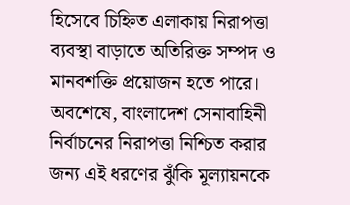হিসেবে চিহ্নিত এলাকায় নিরাপত্তা ব্যবস্থা বাড়াতে অতিরিক্ত সম্পদ ও মানবশক্তি প্রয়োজন হতে পারে।
অবশেষে, বাংলাদেশ সেনাবাহিনী নির্বাচনের নিরাপত্তা নিশ্চিত করার জন্য এই ধরণের ঝুঁকি মূল্যায়নকে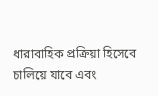ধারাবাহিক প্রক্রিয়া হিসেবে চালিয়ে যাবে এবং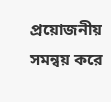প্রয়োজনীয় সমন্বয় করে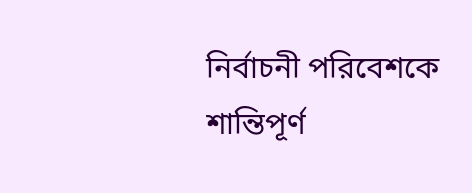নির্বাচনী পরিবেশকে শান্তিপূর্ণ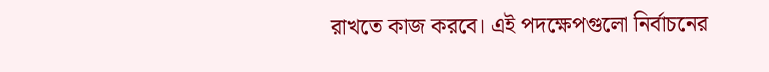রাখতে কাজ করবে। এই পদক্ষেপগুলো নির্বাচনের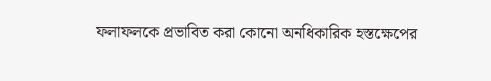ফলাফলকে প্রভাবিত করা কোনো অনধিকারিক হস্তক্ষেপের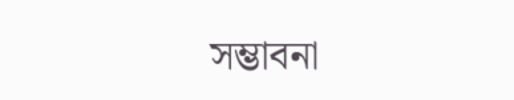সম্ভাবনা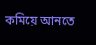কমিয়ে আনতে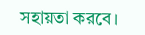সহায়তা করবে।